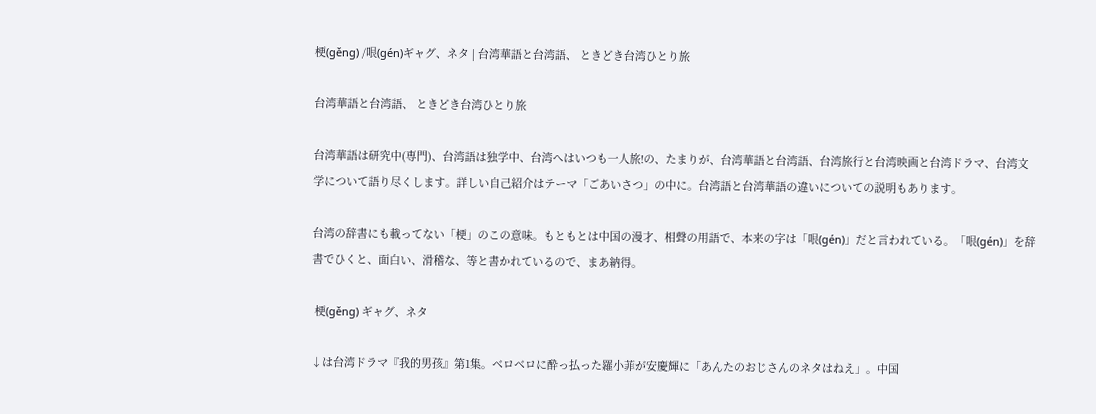梗(gěng) /哏(gén)ギャグ、ネタ | 台湾華語と台湾語、 ときどき台湾ひとり旅

台湾華語と台湾語、 ときどき台湾ひとり旅

台湾華語は研究中(専門)、台湾語は独学中、台湾へはいつも一人旅!の、たまりが、台湾華語と台湾語、台湾旅行と台湾映画と台湾ドラマ、台湾文学について語り尽くします。詳しい自己紹介はテーマ「ごあいさつ」の中に。台湾語と台湾華語の違いについての説明もあります。

台湾の辞書にも載ってない「梗」のこの意味。もともとは中国の漫才、相聲の用語で、本来の字は「哏(gén)」だと言われている。「哏(gén)」を辞書でひくと、面白い、滑稽な、等と書かれているので、まあ納得。

 梗(gěng) ギャグ、ネタ

↓は台湾ドラマ『我的男孩』第1集。ベロベロに酔っ払った羅小菲が安慶輝に「あんたのおじさんのネタはねえ」。中国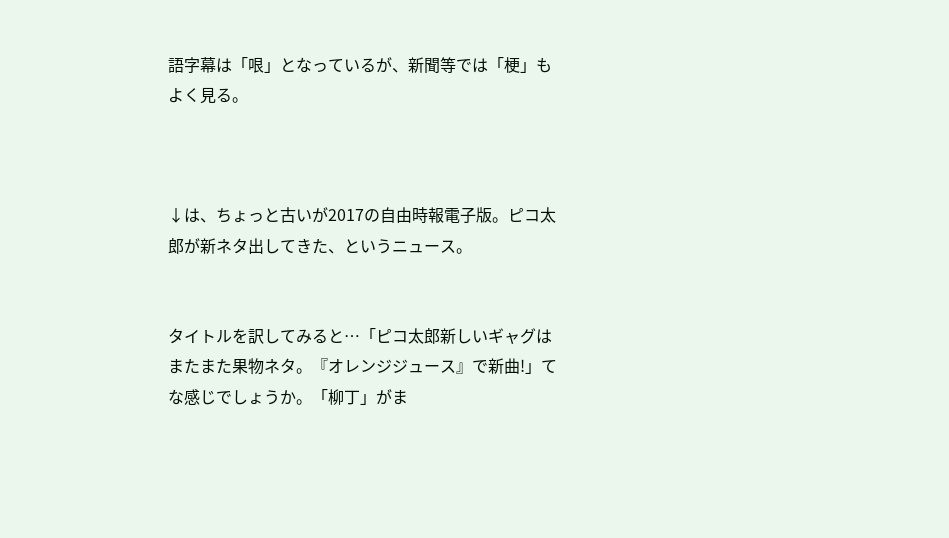語字幕は「哏」となっているが、新聞等では「梗」もよく見る。



↓は、ちょっと古いが2017の自由時報電子版。ピコ太郎が新ネタ出してきた、というニュース。


タイトルを訳してみると…「ピコ太郎新しいギャグはまたまた果物ネタ。『オレンジジュース』で新曲!」てな感じでしょうか。「柳丁」がま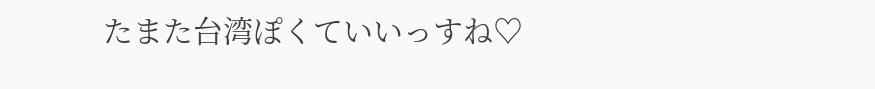たまた台湾ぽくていいっすね♡